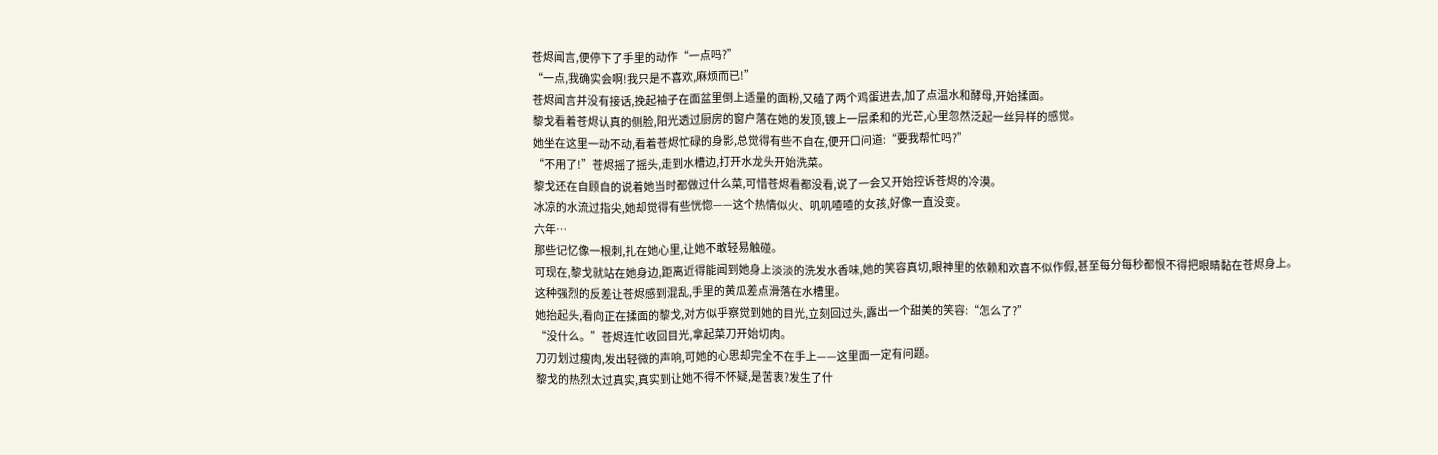苍烬闻言,便停下了手里的动作“一点吗?”
“一点,我确实会啊!我只是不喜欢,麻烦而已!”
苍烬闻言并没有接话,挽起袖子在面盆里倒上适量的面粉,又磕了两个鸡蛋进去,加了点温水和酵母,开始揉面。
黎戈看着苍烬认真的侧脸,阳光透过厨房的窗户落在她的发顶,镀上一层柔和的光芒,心里忽然泛起一丝异样的感觉。
她坐在这里一动不动,看着苍烬忙碌的身影,总觉得有些不自在,便开口问道:“要我帮忙吗?”
“不用了!”苍烬摇了摇头,走到水槽边,打开水龙头开始洗菜。
黎戈还在自顾自的说着她当时都做过什么菜,可惜苍烬看都没看,说了一会又开始控诉苍烬的冷漠。
冰凉的水流过指尖,她却觉得有些恍惚——这个热情似火、叽叽喳喳的女孩,好像一直没变。
六年…
那些记忆像一根刺,扎在她心里,让她不敢轻易触碰。
可现在,黎戈就站在她身边,距离近得能闻到她身上淡淡的洗发水香味,她的笑容真切,眼神里的依赖和欢喜不似作假,甚至每分每秒都恨不得把眼睛黏在苍烬身上。
这种强烈的反差让苍烬感到混乱,手里的黄瓜差点滑落在水槽里。
她抬起头,看向正在揉面的黎戈,对方似乎察觉到她的目光,立刻回过头,露出一个甜美的笑容:“怎么了?”
“没什么。”苍烬连忙收回目光,拿起菜刀开始切肉。
刀刃划过瘦肉,发出轻微的声响,可她的心思却完全不在手上——这里面一定有问题。
黎戈的热烈太过真实,真实到让她不得不怀疑,是苦衷?发生了什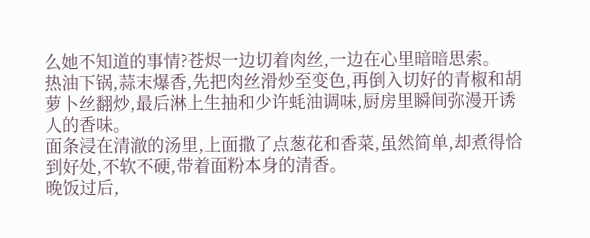么她不知道的事情?苍烬一边切着肉丝,一边在心里暗暗思索。
热油下锅,蒜末爆香,先把肉丝滑炒至变色,再倒入切好的青椒和胡萝卜丝翻炒,最后淋上生抽和少许蚝油调味,厨房里瞬间弥漫开诱人的香味。
面条浸在清澈的汤里,上面撒了点葱花和香菜,虽然简单,却煮得恰到好处,不软不硬,带着面粉本身的清香。
晚饭过后,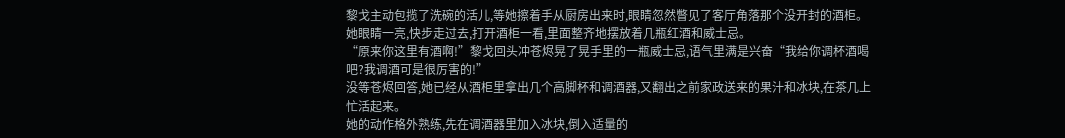黎戈主动包揽了洗碗的活儿,等她擦着手从厨房出来时,眼睛忽然瞥见了客厅角落那个没开封的酒柜。
她眼睛一亮,快步走过去,打开酒柜一看,里面整齐地摆放着几瓶红酒和威士忌。
“原来你这里有酒啊!”黎戈回头冲苍烬晃了晃手里的一瓶威士忌,语气里满是兴奋“我给你调杯酒喝吧?我调酒可是很厉害的!”
没等苍烬回答,她已经从酒柜里拿出几个高脚杯和调酒器,又翻出之前家政送来的果汁和冰块,在茶几上忙活起来。
她的动作格外熟练,先在调酒器里加入冰块,倒入适量的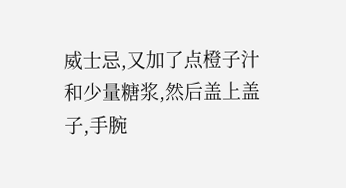威士忌,又加了点橙子汁和少量糖浆,然后盖上盖子,手腕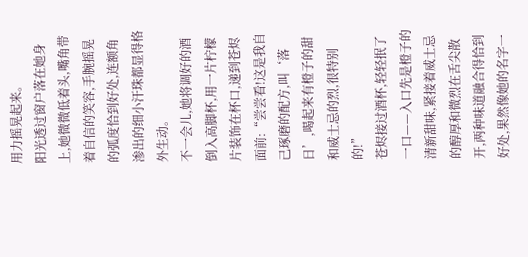用力摇晃起来。
阳光透过窗户落在她身上,她微微低着头,嘴角带着自信的笑容,手腕摇晃的弧度恰到好处,连额角渗出的细小汗珠都显得格外生动。
不一会儿,她将调好的酒倒入高脚杯,用一片柠檬片装饰在杯口,递到苍烬面前:“尝尝看!这是我自己琢磨的配方,叫‘落日’,喝起来有橙子的甜和威士忌的烈,很特别的!”
苍烬接过酒杯,轻轻抿了一口——入口先是橙子的清新甜味,紧接着威士忌的醇厚和微烈在舌尖散开,两种味道融合得恰到好处,果然像她的名字一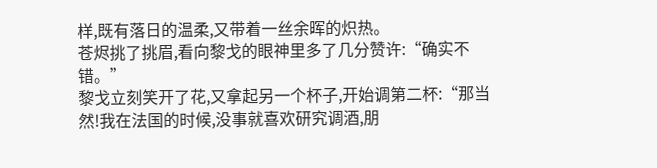样,既有落日的温柔,又带着一丝余晖的炽热。
苍烬挑了挑眉,看向黎戈的眼神里多了几分赞许:“确实不错。”
黎戈立刻笑开了花,又拿起另一个杯子,开始调第二杯:“那当然!我在法国的时候,没事就喜欢研究调酒,朋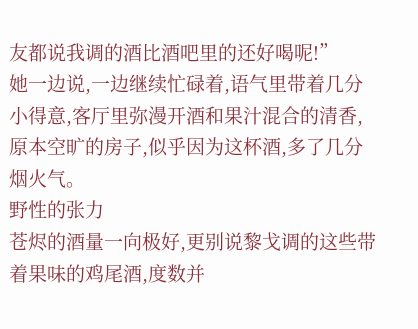友都说我调的酒比酒吧里的还好喝呢!”
她一边说,一边继续忙碌着,语气里带着几分小得意,客厅里弥漫开酒和果汁混合的清香,原本空旷的房子,似乎因为这杯酒,多了几分烟火气。
野性的张力
苍烬的酒量一向极好,更别说黎戈调的这些带着果味的鸡尾酒,度数并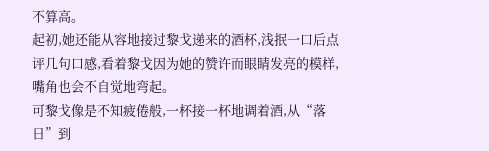不算高。
起初,她还能从容地接过黎戈递来的酒杯,浅抿一口后点评几句口感,看着黎戈因为她的赞许而眼睛发亮的模样,嘴角也会不自觉地弯起。
可黎戈像是不知疲倦般,一杯接一杯地调着酒,从“落日”到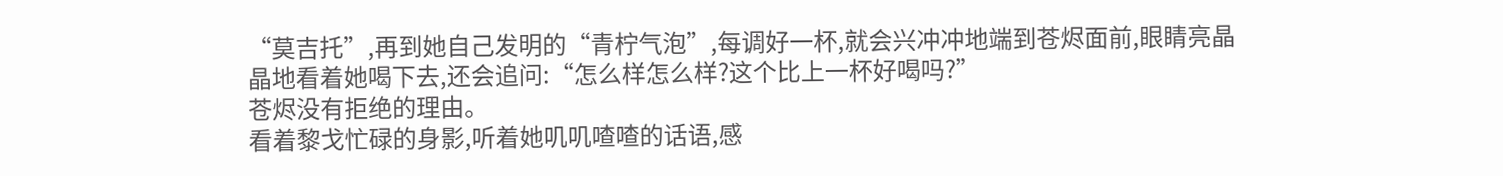“莫吉托”,再到她自己发明的“青柠气泡”,每调好一杯,就会兴冲冲地端到苍烬面前,眼睛亮晶晶地看着她喝下去,还会追问:“怎么样怎么样?这个比上一杯好喝吗?”
苍烬没有拒绝的理由。
看着黎戈忙碌的身影,听着她叽叽喳喳的话语,感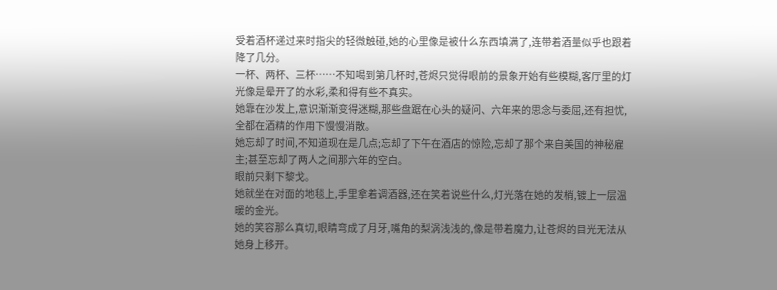受着酒杯递过来时指尖的轻微触碰,她的心里像是被什么东西填满了,连带着酒量似乎也跟着降了几分。
一杯、两杯、三杯……不知喝到第几杯时,苍烬只觉得眼前的景象开始有些模糊,客厅里的灯光像是晕开了的水彩,柔和得有些不真实。
她靠在沙发上,意识渐渐变得迷糊,那些盘踞在心头的疑问、六年来的思念与委屈,还有担忧,全都在酒精的作用下慢慢消散。
她忘却了时间,不知道现在是几点;忘却了下午在酒店的惊险,忘却了那个来自美国的神秘雇主;甚至忘却了两人之间那六年的空白。
眼前只剩下黎戈。
她就坐在对面的地毯上,手里拿着调酒器,还在笑着说些什么,灯光落在她的发梢,镀上一层温暖的金光。
她的笑容那么真切,眼睛弯成了月牙,嘴角的梨涡浅浅的,像是带着魔力,让苍烬的目光无法从她身上移开。